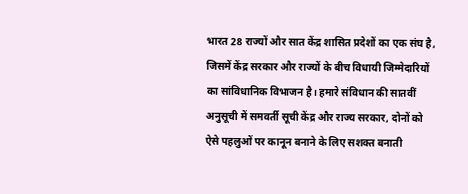भारत 28 राज्यों और सात केंद्र शासित प्रदेशों का एक संघ है, जिसमें केंद्र सरकार और राज्यों के बीच विधायी जिम्मेदारियों का सांविधानिक विभाजन है। हमारे संविधान की सातवीं अनुसूची में समवर्ती सूची केंद्र और राज्य सरकार, दोनों को ऐसे पहलुओं पर कानून बनाने के लिए सशक्त बनाती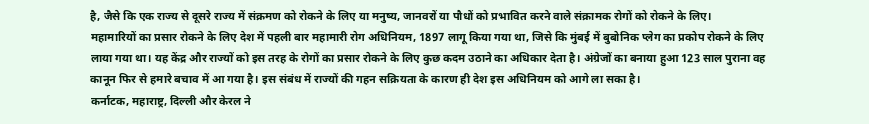है, जैसे कि एक राज्य से दूसरे राज्य में संक्रमण को रोकने के लिए या मनुष्य, जानवरों या पौधों को प्रभावित करने वाले संक्रामक रोगों को रोकने के लिए।
महामारियों का प्रसार रोकने के लिए देश में पहली बार महामारी रोग अधिनियम, 1897 लागू किया गया था, जिसे कि मुंबई में बुबोनिक प्लेग का प्रकोप रोकने के लिए लाया गया था। यह केंद्र और राज्यों को इस तरह के रोगों का प्रसार रोकने के लिए कुछ कदम उठाने का अधिकार देता है। अंग्रेजों का बनाया हुआ 123 साल पुराना वह कानून फिर से हमारे बचाव में आ गया है। इस संबंध में राज्यों की गहन सक्रियता के कारण ही देश इस अधिनियम को आगे ला सका है।
कर्नाटक, महाराष्ट्र, दिल्ली और केरल ने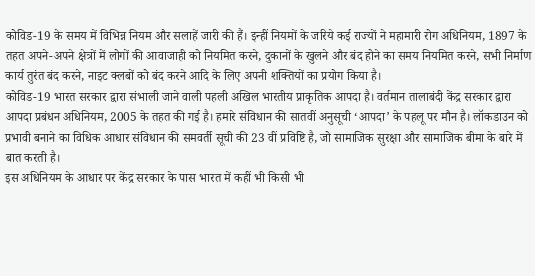कोविड-19 के समय में विभिन्न नियम और सलाहें जारी की हैं। इन्हीं नियमों के जरिये कई राज्यों ने महामारी रोग अधिनियम, 1897 के तहत अपने-अपने क्षेत्रों में लोगों की आवाजाही को नियमित करने, दुकानों के खुलने और बंद होने का समय नियमित करने, सभी निर्माण कार्य तुरंत बंद करने, नाइट क्लबों को बंद करने आदि के लिए अपनी शक्तियों का प्रयोग किया है।
कोविड-19 भारत सरकार द्वारा संभाली जाने वाली पहली अखिल भारतीय प्राकृतिक आपदा है। वर्तमान तालाबंदी केंद्र सरकार द्वारा आपदा प्रबंधन अधिनियम, 2005 के तहत की गई है। हमारे संविधान की सातवीं अनुसूची ‘आपदा’ के पहलू पर मौन है। लॉकडाउन को प्रभावी बनाने का विधिक आधार संविधान की समवर्ती सूची की 23 वीं प्रविष्टि है, जो सामाजिक सुरक्षा और सामाजिक बीमा के बारे में बात करती है।
इस अधिनियम के आधार पर केंद्र सरकार के पास भारत में कहीं भी किसी भी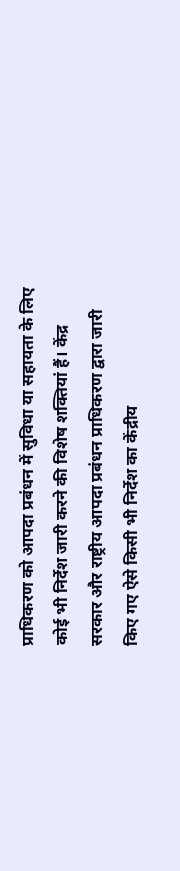प्राधिकरण को आपदा प्रबंधन में सुविधा या सहायता के लिए कोई भी निर्देश जारी करने की विशेष शक्तियां हैं। केंद्र सरकार और राष्ट्रीय आपदा प्रबंधन प्राधिकरण द्वारा जारी किए गए ऐसे किसी भी निर्देश का केंद्रीय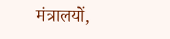मंत्रालयों,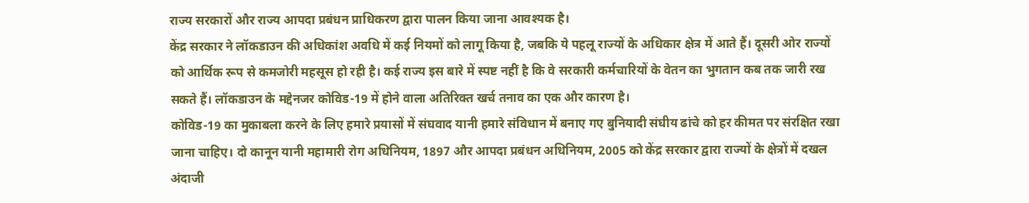राज्य सरकारों और राज्य आपदा प्रबंधन प्राधिकरण द्वारा पालन किया जाना आवश्यक है।
केंद्र सरकार ने लॉकडाउन की अधिकांश अवधि में कई नियमों को लागू किया है, जबकि ये पहलू राज्यों के अधिकार क्षेत्र में आते हैं। दूसरी ओर राज्यों को आर्थिक रूप से कमजोरी महसूस हो रही है। कई राज्य इस बारे में स्पष्ट नहीं है कि वे सरकारी कर्मचारियों के वेतन का भुगतान कब तक जारी रख सकते हैं। लॉकडाउन के मद्देनजर कोविड-19 में होने वाला अतिरिक्त खर्च तनाव का एक और कारण है।
कोविड-19 का मुकाबला करने के लिए हमारे प्रयासों में संघवाद यानी हमारे संविधान में बनाए गए बुनियादी संघीय ढांचे को हर कीमत पर संरक्षित रखा जाना चाहिए। दो कानून यानी महामारी रोग अधिनियम, 1897 और आपदा प्रबंधन अधिनियम, 2005 को केंद्र सरकार द्वारा राज्यों के क्षेत्रों में दखल अंदाजी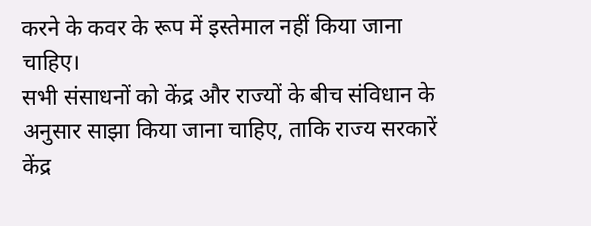करने के कवर के रूप में इस्तेमाल नहीं किया जाना चाहिए।
सभी संसाधनों को केंद्र और राज्यों के बीच संविधान के अनुसार साझा किया जाना चाहिए, ताकि राज्य सरकारें केंद्र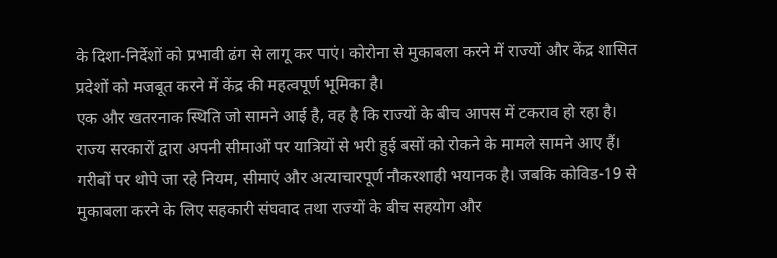के दिशा-निर्देशों को प्रभावी ढंग से लागू कर पाएं। कोरोना से मुकाबला करने में राज्यों और केंद्र शासित प्रदेशों को मजबूत करने में केंद्र की महत्वपूर्ण भूमिका है।
एक और खतरनाक स्थिति जो सामने आई है, वह है कि राज्यों के बीच आपस में टकराव हो रहा है। राज्य सरकारों द्वारा अपनी सीमाओं पर यात्रियों से भरी हुई बसों को रोकने के मामले सामने आए हैं। गरीबों पर थोपे जा रहे नियम, सीमाएं और अत्याचारपूर्ण नौकरशाही भयानक है। जबकि कोविड-19 से मुकाबला करने के लिए सहकारी संघवाद तथा राज्यों के बीच सहयोग और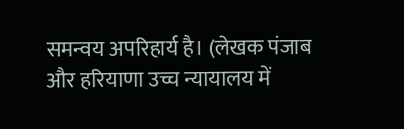समन्वय अपरिहार्य है। (लेखक पंजाब और हरियाणा उच्च न्यायालय में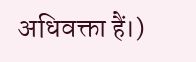अधिवक्ता हैं।)